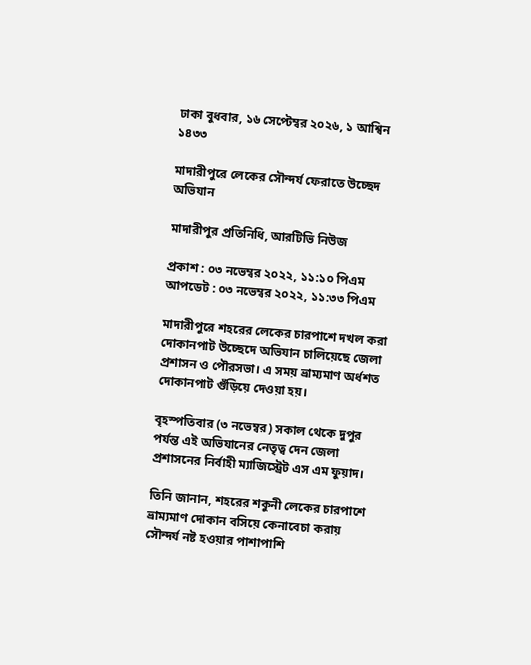ঢাকা বুধবার, ১৬ সেপ্টেম্বর ২০২৬, ১ আশ্বিন ১৪৩৩

মাদারীপুরে লেকের সৌন্দর্য ফেরাতে উচ্ছেদ অভিযান

মাদারীপুর প্রতিনিধি, আরটিভি নিউজ

প্রকাশ : ০৩ নভেম্বর ২০২২, ১১:১০ পিএম
আপডেট : ০৩ নভেম্বর ২০২২, ১১:৩৩ পিএম

মাদারীপুরে শহরের লেকের চারপাশে দখল করা দোকানপাট উচ্ছেদে অভিযান চালিয়েছে জেলা প্রশাসন ও পৌরসভা। এ সময় ভ্রাম্যমাণ অর্ধশত দোকানপাট গুঁড়িয়ে দেওয়া হয়।

বৃহস্পতিবার (৩ নভেম্বর) সকাল থেকে দুপুর পর্যন্ত এই অভিযানের নেতৃত্ব দেন জেলা প্রশাসনের নির্বাহী ম্যাজিস্ট্রেট এস এম ফুয়াদ।

তিনি জানান, শহরের শকুনী লেকের চারপাশে ভ্রাম্যমাণ দোকান বসিয়ে কেনাবেচা করায় সৌন্দর্য নষ্ট হওয়ার পাশাপাশি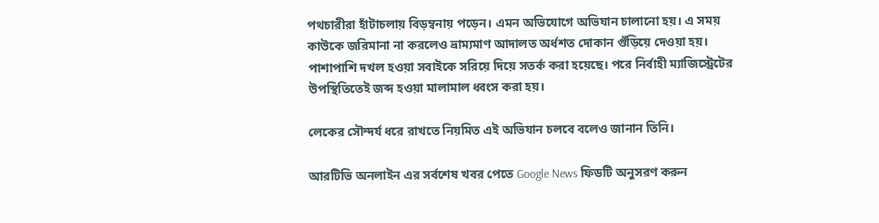পথচারীরা হাঁটাচলায় বিড়ম্বনায় পড়েন। এমন অভিযোগে অভিযান চালানো হয়। এ সময় কাউকে জরিমানা না করলেও ভ্রাম্যমাণ আদালত অর্ধশত দোকান গুঁড়িয়ে দেওয়া হয়। পাশাপাশি দখল হওয়া সবাইকে সরিয়ে দিয়ে সতর্ক করা হয়েছে। পরে নির্বাহী ম্যাজিস্ট্রেটের উপস্থিতিতেই জব্দ হওয়া মালামাল ধ্বংস করা হয়।

লেকের সৌন্দর্য ধরে রাখতে নিয়মিত এই অভিযান চলবে বলেও জানান তিনি।

আরটিভি অনলাইন এর সর্বশেষ খবর পেতে Google News ফিডটি অনুসরণ করুন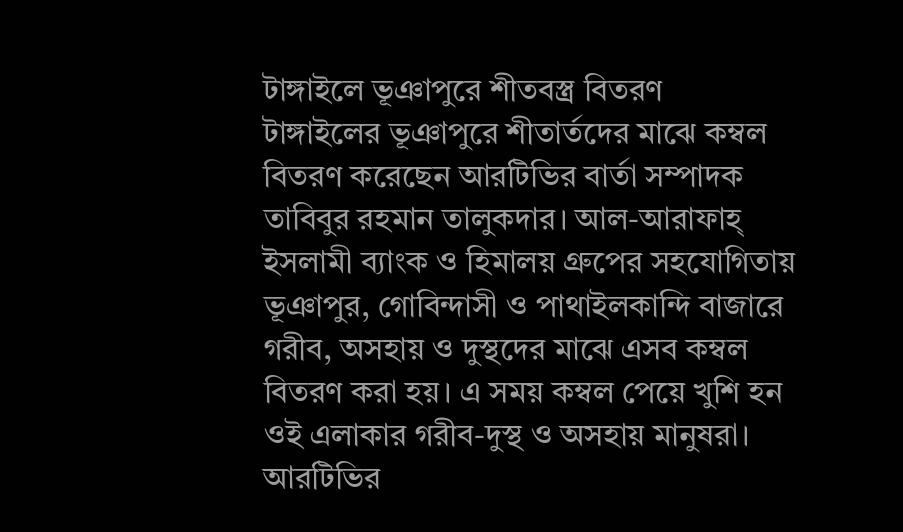টাঙ্গাইলে ভূঞাপুরে শীতবস্ত্র বিতরণ
টাঙ্গাইলের ভূঞাপুরে শীতার্তদের মাঝে কম্বল বিতরণ করেছেন আরটিভির বার্তা সম্পাদক তাবিবুর রহমান তালুকদার। আল-আরাফাহ্ ইসলামী ব্যাংক ও হিমালয় গ্রুপের সহযোগিতায় ভূঞাপুর, গোবিন্দাসী ও পাথাইলকান্দি বাজারে গরীব, অসহায় ও দুস্থদের মাঝে এসব কম্বল বিতরণ করা হয়। এ সময় কম্বল পেয়ে খুশি হন ওই এলাকার গরীব-দুস্থ ও অসহায় মানুষরা। আরটিভির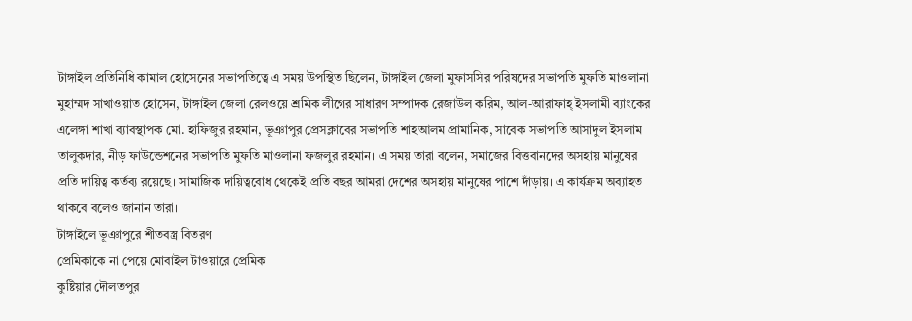টাঙ্গাইল প্রতিনিধি কামাল হোসেনের সভাপতিত্বে এ সময় উপস্থিত ছিলেন, টাঙ্গাইল জেলা মুফাসসির পরিষদের সভাপতি মুফতি মাওলানা মুহাম্মদ সাখাওয়াত হোসেন, টাঙ্গাইল জেলা রেলওয়ে শ্রমিক লীগের সাধারণ সম্পাদক রেজাউল করিম, আল-আরাফাহ্ ইসলামী ব্যাংকের এলেঙ্গা শাখা ব্যাবস্থাপক মো. হাফিজুর রহমান, ভূঞাপুর প্রেসক্লাবের সভাপতি শাহআলম প্রামানিক, সাবেক সভাপতি আসাদুল ইসলাম তালুকদার, নীড় ফাউন্ডেশনের সভাপতি মুফতি মাওলানা ফজলুর রহমান। এ সময় তারা বলেন, সমাজের বিত্তবানদের অসহায় মানুষের প্রতি দায়িত্ব কর্তব্য রয়েছে। সামাজিক দায়িত্ববোধ থেকেই প্রতি বছর আমরা দেশের অসহায় মানুষের পাশে দাঁড়ায়। এ কার্যক্রম অব্যাহত থাকবে বলেও জানান তারা।
টাঙ্গাইলে ভূঞাপুরে শীতবস্ত্র বিতরণ
প্রেমিকাকে না পেয়ে মোবাইল টাওয়ারে প্রেমিক
কুষ্টিয়ার দৌলতপুর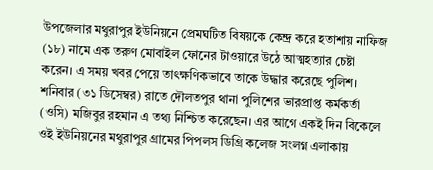উপজেলার মথুরাপুর ইউনিয়নে প্রেমঘটিত বিষয়কে কেন্দ্র করে হতাশায় নাফিজ (১৮) নামে এক তরুণ মোবাইল ফোনের টাওয়ারে উঠে আত্মহত্যার চেষ্টা করেন। এ সময় খবর পেয়ে তাৎক্ষণিকভাবে তাকে উদ্ধার করেছে পুলিশ।  শনিবার (৩১ ডিসেম্বর) রাতে দৌলতপুর থানা পুলিশের ভারপ্রাপ্ত কর্মকর্তা (ওসি) মজিবুর রহমান এ তথ্য নিশ্চিত করেছেন। এর আগে একই দিন বিকেলে ওই ইউনিয়নের মথুরাপুর গ্রামের পিপলস ডিগ্রি কলেজ সংলগ্ন এলাকায়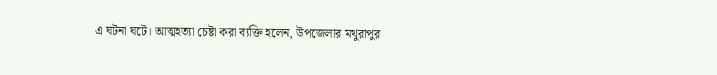এ ঘটনা ঘটে। আত্মহত্যা চেষ্টা করা ব্যক্তি হলেন, উপজেলার মথুরাপুর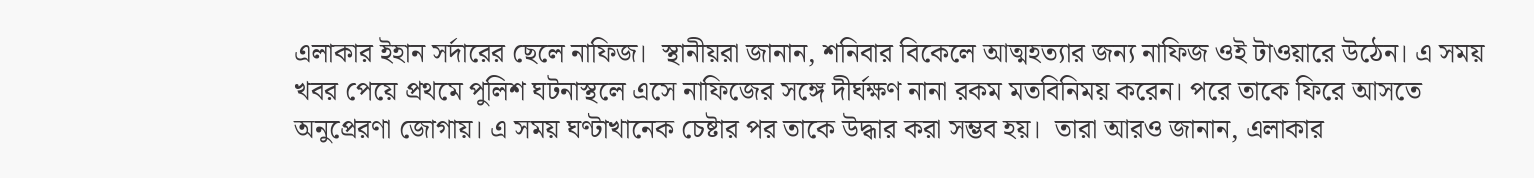এলাকার ইহান সর্দারের ছেলে নাফিজ।  স্থানীয়রা জানান, শনিবার বিকেলে আত্মহত্যার জন্য নাফিজ ওই টাওয়ারে উঠেন। এ সময় খবর পেয়ে প্রথমে পুলিশ ঘটনাস্থলে এসে নাফিজের সঙ্গে দীর্ঘক্ষণ নানা রকম মতবিনিময় করেন। পরে তাকে ফিরে আসতে অনুপ্রেরণা জোগায়। এ সময় ঘণ্টাখানেক চেষ্টার পর তাকে উদ্ধার করা সম্ভব হয়।  তারা আরও জানান, এলাকার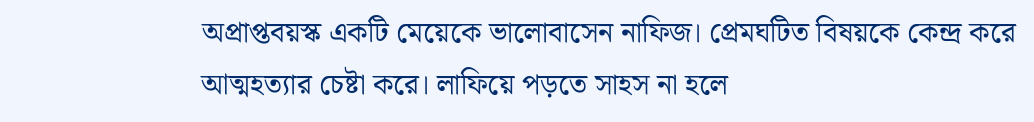অপ্রাপ্তবয়স্ক একটি মেয়েকে ভালোবাসেন নাফিজ। প্রেমঘটিত বিষয়কে কেন্দ্র করে আত্মহত্যার চেষ্টা করে। লাফিয়ে পড়তে সাহস না হলে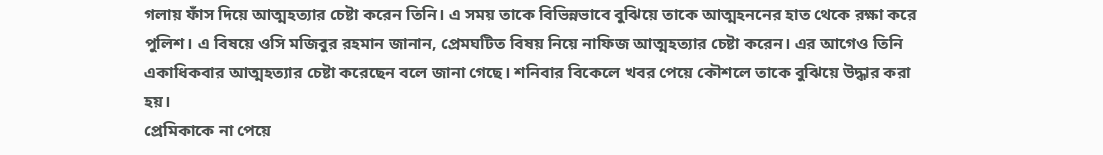গলায় ফাঁস দিয়ে আত্মহত্যার চেষ্টা করেন তিনি। এ সময় তাকে বিভিন্নভাবে বুঝিয়ে তাকে আত্মহননের হাত থেকে রক্ষা করে পুলিশ। এ বিষয়ে ওসি মজিবুর রহমান জানান, প্রেমঘটিত বিষয় নিয়ে নাফিজ আত্মহত্যার চেষ্টা করেন। এর আগেও তিনি একাধিকবার আত্মহত্যার চেষ্টা করেছেন বলে জানা গেছে। শনিবার বিকেলে খবর পেয়ে কৌশলে তাকে বুঝিয়ে উদ্ধার করা হয়।
প্রেমিকাকে না পেয়ে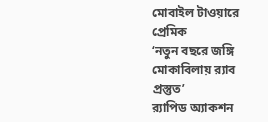মোবাইল টাওয়ারে প্রেমিক
‘নতুন বছরে জঙ্গি মোকাবিলায় র‌্যাব প্রস্তুত’
র‍্যাপিড অ্যাকশন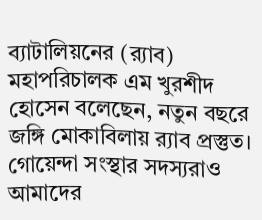ব্যাটালিয়নের (র‍্যাব) মহাপরিচালক এম খুরশীদ হোসেন বলেছেন, নতুন বছরে জঙ্গি মোকাবিলায় র‌্যাব প্রস্তুত। গোয়েন্দা সংস্থার সদস্যরাও আমাদের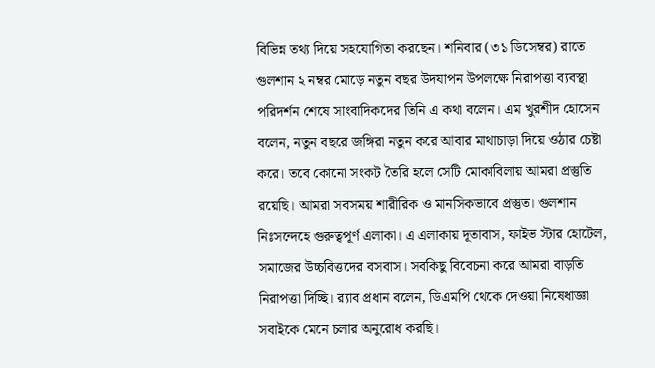বিভিন্ন তথ্য দিয়ে সহযোগিতা করছেন। শনিবার (৩১ ডিসেম্বর) রাতে গুলশান ২ নম্বর মোড়ে নতুন বছর উদযাপন উপলক্ষে নিরাপত্তা ব্যবস্থা পরিদর্শন শেষে সাংবাদিকদের তিনি এ কথা বলেন। এম খুরশীদ হোসেন বলেন, নতুন বছরে জঙ্গিরা নতুন করে আবার মাথাচাড়া দিয়ে ওঠার চেষ্টা করে। তবে কোনো সংকট তৈরি হলে সেটি মোকাবিলায় আমরা প্রস্তুতি রয়েছি। আমরা সবসময় শারীরিক ও মানসিকভাবে প্রস্তুত। গুলশান নিঃসন্দেহে গুরুত্বপূর্ণ এলাকা। এ এলাকায় দূতাবাস, ফাইভ স্টার হোটেল, সমাজের উচ্চবিত্তদের বসবাস। সবকিছু বিবেচনা করে আমরা বাড়তি নিরাপত্তা দিচ্ছি। র‍্যাব প্রধান বলেন, ডিএমপি থেকে দেওয়া নিষেধাজ্ঞা সবাইকে মেনে চলার অনুরোধ করছি।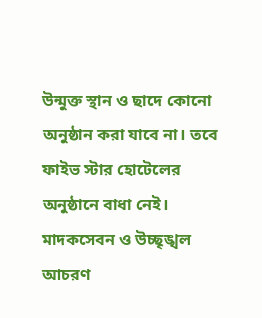উন্মুক্ত স্থান ও ছাদে কোনো অনুষ্ঠান করা যাবে না। তবে ফাইভ স্টার হোটেলের অনুষ্ঠানে বাধা নেই। মাদকসেবন ও উচ্ছৃঙ্খল আচরণ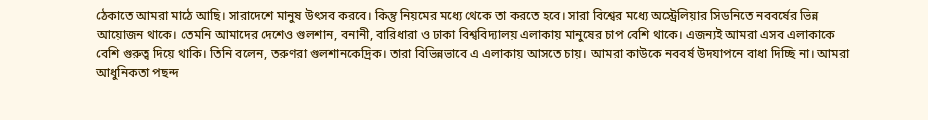ঠেকাতে আমরা মাঠে আছি। সারাদেশে মানুষ উৎসব করবে। কিন্তু নিয়মের মধ্যে থেকে তা করতে হবে। সারা বিশ্বের মধ্যে অস্ট্রেলিয়ার সিডনিতে নববর্ষের ভিন্ন আয়োজন থাকে। তেমনি আমাদের দেশেও গুলশান, বনানী, বারিধারা ও ঢাকা বিশ্ববিদ্যালয় এলাকায় মানুষের চাপ বেশি থাকে। এজন্যই আমরা এসব এলাকাকে বেশি গুরুত্ব দিয়ে থাকি। তিনি বলেন, তরুণরা গুলশানকেদ্রিক। তারা বিভিন্নভাবে এ এলাকায় আসতে চায়। আমরা কাউকে নববর্ষ উদযাপনে বাধা দিচ্ছি না। আমরা আধুনিকতা পছন্দ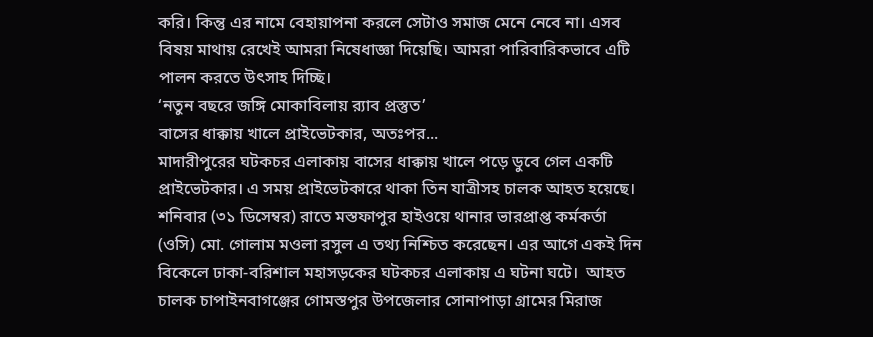করি। কিন্তু এর নামে বেহায়াপনা করলে সেটাও সমাজ মেনে নেবে না। এসব বিষয় মাথায় রেখেই আমরা নিষেধাজ্ঞা দিয়েছি। আমরা পারিবারিকভাবে এটি পালন করতে উৎসাহ দিচ্ছি।
‘নতুন বছরে জঙ্গি মোকাবিলায় র‌্যাব প্রস্তুত’
বাসের ধাক্কায় খালে প্রাইভেটকার, অতঃপর...
মাদারীপুরের ঘটকচর এলাকায় বাসের ধাক্কায় খালে পড়ে ডুবে গেল একটি প্রাইভেটকার। এ সময় প্রাইভেটকারে থাকা তিন যাত্রীসহ চালক আহত হয়েছে।  শনিবার (৩১ ডিসেম্বর) রাতে মস্তফাপুর হাইওয়ে থানার ভারপ্রাপ্ত কর্মকর্তা (ওসি) মো. গোলাম মওলা রসুল এ তথ্য নিশ্চিত করেছেন। এর আগে একই দিন বিকেলে ঢাকা-বরিশাল মহাসড়কের ঘটকচর এলাকায় এ ঘটনা ঘটে।  আহত চালক চাপাইনবাগঞ্জের গোমস্তপুর উপজেলার সোনাপাড়া গ্রামের মিরাজ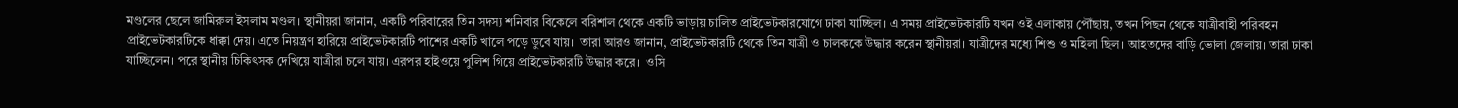মণ্ডলের ছেলে জামিরুল ইসলাম মণ্ডল। স্থানীয়রা জানান, একটি পরিবারের তিন সদস্য শনিবার বিকেলে বরিশাল থেকে একটি ভাড়ায় চালিত প্রাইভেটকারযোগে ঢাকা যাচ্ছিল। এ সময় প্রাইভেটকারটি যখন ওই এলাকায় পৌঁছায়, তখন পিছন থেকে যাত্রীবাহী পরিবহন প্রাইভেটকারটিকে ধাক্কা দেয়। এতে নিয়ন্ত্রণ হারিয়ে প্রাইভেটকারটি পাশের একটি খালে পড়ে ডুবে যায়।  তারা আরও জানান, প্রাইভেটকারটি থেকে তিন যাত্রী ও চালককে উদ্ধার করেন স্থানীয়রা। যাত্রীদের মধ্যে শিশু ও মহিলা ছিল। আহতদের বাড়ি ভোলা জেলায়। তারা ঢাকা যাচ্ছিলেন। পরে স্থানীয় চিকিৎসক দেখিয়ে যাত্রীরা চলে যায়। এরপর হাইওয়ে পুলিশ গিয়ে প্রাইভেটকারটি উদ্ধার করে।  ওসি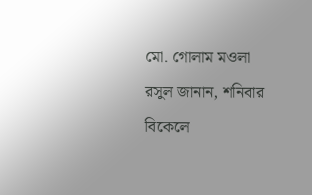মো. গোলাম মওলা রসুল জানান, শনিবার বিকেলে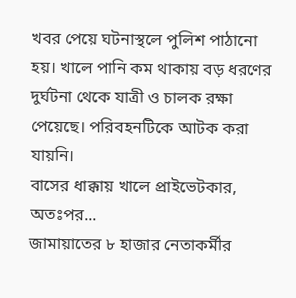খবর পেয়ে ঘটনাস্থলে পুলিশ পাঠানো হয়। খালে পানি কম থাকায় বড় ধরণের দুর্ঘটনা থেকে যাত্রী ও চালক রক্ষা পেয়েছে। পরিবহনটিকে আটক করা যায়নি।
বাসের ধাক্কায় খালে প্রাইভেটকার, অতঃপর...
জামায়াতের ৮ হাজার নেতাকর্মীর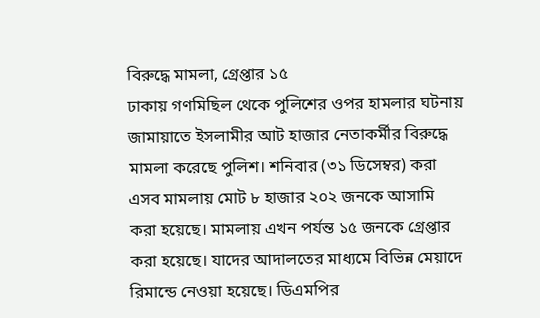বিরুদ্ধে মামলা, গ্রেপ্তার ১৫
ঢাকায় গণমিছিল থেকে পুলিশের ওপর হামলার ঘটনায় জামায়াতে ইসলামীর আট হাজার নেতাকর্মীর বিরুদ্ধে মামলা করেছে পুলিশ। শনিবার (৩১ ডিসেম্বর) করা এসব মামলায় মোট ৮ হাজার ২০২ জনকে আসামি করা হয়েছে। মামলায় এখন পর্যন্ত ১৫ জনকে গ্রেপ্তার করা হয়েছে। যাদের আদালতের মাধ্যমে বিভিন্ন মেয়াদে রিমান্ডে নেওয়া হয়েছে। ডিএমপির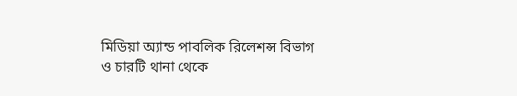মিডিয়া অ্যান্ড পাবলিক রিলেশন্স বিভাগ ও চারটি থানা থেকে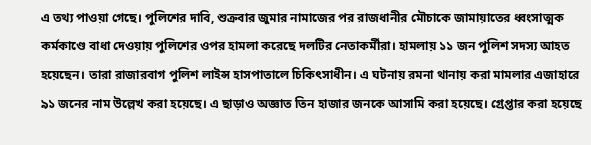এ তথ্য পাওয়া গেছে। পুলিশের দাবি, শুক্রবার জুমার নামাজের পর রাজধানীর মৌচাকে জামায়াতের ধ্বংসাত্মক কর্মকাণ্ডে বাধা দেওয়ায় পুলিশের ওপর হামলা করেছে দলটির নেতাকর্মীরা। হামলায় ১১ জন পুলিশ সদস্য আহত হয়েছেন। তারা রাজারবাগ পুলিশ লাইন্স হাসপাতালে চিকিৎসাধীন। এ ঘটনায় রমনা থানায় করা মামলার এজাহারে ৯১ জনের নাম উল্লেখ করা হয়েছে। এ ছাড়াও অজ্ঞাত তিন হাজার জনকে আসামি করা হয়েছে। গ্রেপ্তার করা হয়েছে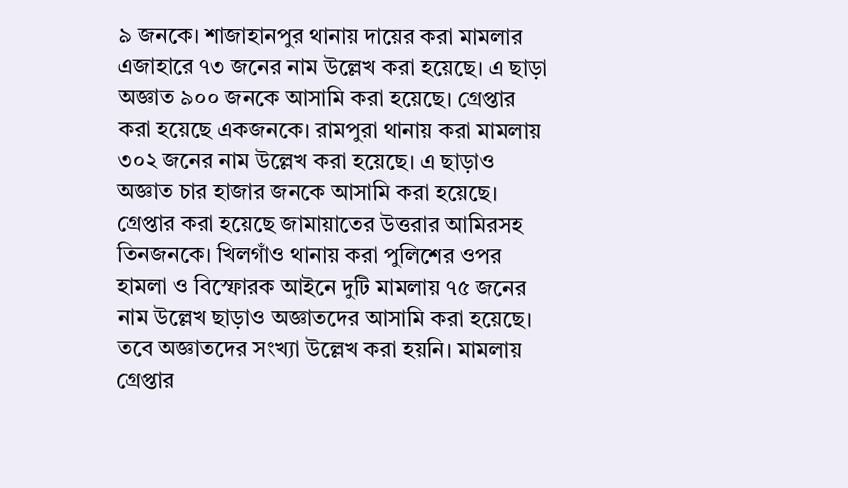৯ জনকে। শাজাহানপুর থানায় দায়ের করা মামলার এজাহারে ৭৩ জনের নাম উল্লেখ করা হয়েছে। এ ছাড়া অজ্ঞাত ৯০০ জনকে আসামি করা হয়েছে। গ্রেপ্তার করা হয়েছে একজনকে। রামপুরা থানায় করা মামলায় ৩০২ জনের নাম উল্লেখ করা হয়েছে। এ ছাড়াও অজ্ঞাত চার হাজার জনকে আসামি করা হয়েছে। গ্রেপ্তার করা হয়েছে জামায়াতের উত্তরার আমিরসহ তিনজনকে। খিলগাঁও থানায় করা পুলিশের ওপর হামলা ও বিস্ফোরক আইনে দুটি মামলায় ৭৫ জনের নাম উল্লেখ ছাড়াও অজ্ঞাতদের আসামি করা হয়েছে। তবে অজ্ঞাতদের সংখ্যা উল্লেখ করা হয়নি। মামলায় গ্রেপ্তার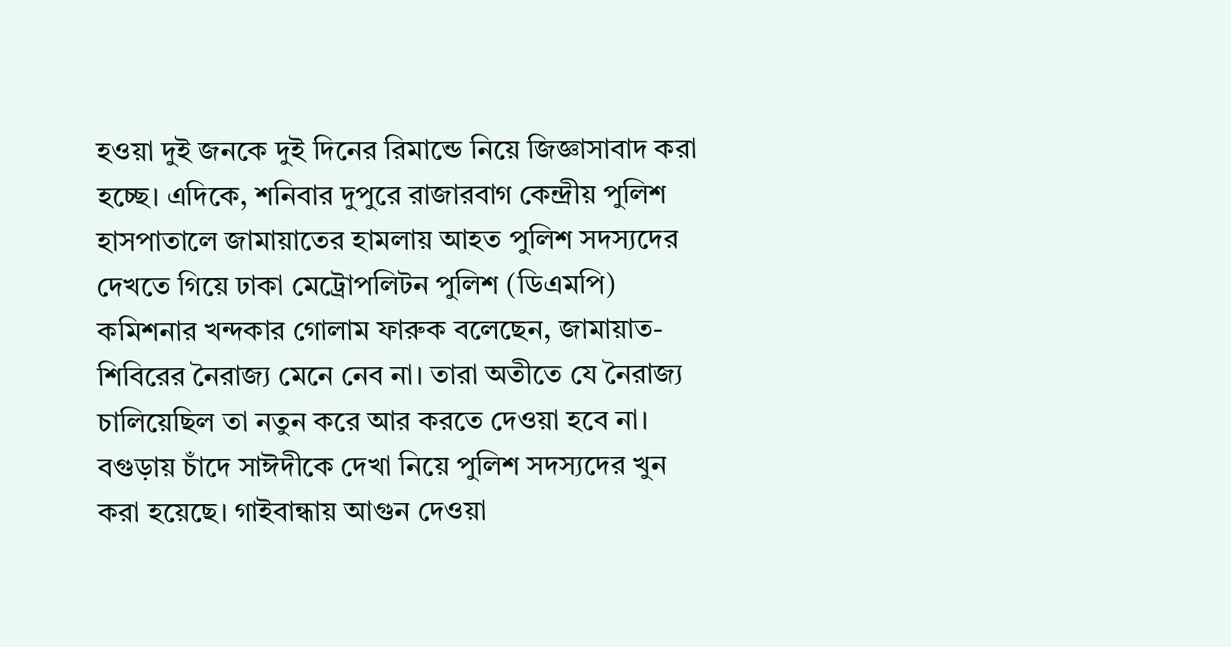হওয়া দুই জনকে দুই দিনের রিমান্ডে নিয়ে জিজ্ঞাসাবাদ করা হচ্ছে। এদিকে, শনিবার দুপুরে রাজারবাগ কেন্দ্রীয় পুলিশ হাসপাতালে জামায়াতের হামলায় আহত পুলিশ সদস্যদের দেখতে গিয়ে ঢাকা মেট্রোপলিটন পুলিশ (ডিএমপি) কমিশনার খন্দকার গোলাম ফারুক বলেছেন, জামায়াত-শিবিরের নৈরাজ্য মেনে নেব না। তারা অতীতে যে নৈরাজ্য চালিয়েছিল তা নতুন করে আর করতে দেওয়া হবে না। বগুড়ায় চাঁদে সাঈদীকে দেখা নিয়ে পুলিশ সদস্যদের খুন করা হয়েছে। গাইবান্ধায় আগুন দেওয়া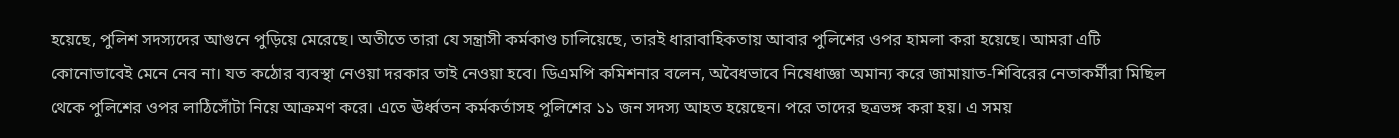হয়েছে, পুলিশ সদস্যদের আগুনে পুড়িয়ে মেরেছে। অতীতে তারা যে সন্ত্রাসী কর্মকাণ্ড চালিয়েছে, তারই ধারাবাহিকতায় আবার পুলিশের ওপর হামলা করা হয়েছে। আমরা এটি কোনোভাবেই মেনে নেব না। যত কঠোর ব্যবস্থা নেওয়া দরকার তাই নেওয়া হবে। ডিএমপি কমিশনার বলেন, অবৈধভাবে নিষেধাজ্ঞা অমান্য করে জামায়াত-শিবিরের নেতাকর্মীরা মিছিল থেকে পুলিশের ওপর লাঠিসোঁটা নিয়ে আক্রমণ করে। এতে ঊর্ধ্বতন কর্মকর্তাসহ পুলিশের ১১ জন সদস্য আহত হয়েছেন। পরে তাদের ছত্রভঙ্গ করা হয়। এ সময়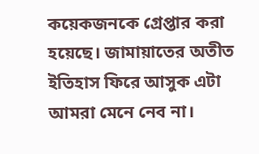কয়েকজনকে গ্রেপ্তার করা হয়েছে। জামায়াতের অতীত ইতিহাস ফিরে আসুক এটা আমরা মেনে নেব না।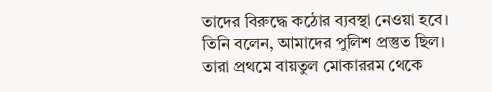তাদের বিরুদ্ধে কঠোর ব্যবস্থা নেওয়া হবে। তিনি বলেন, আমাদের পুলিশ প্রস্তুত ছিল। তারা প্রথমে বায়তুল মোকাররম থেকে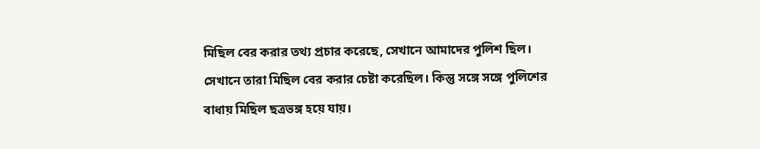মিছিল বের করার তথ্য প্রচার করেছে, সেখানে আমাদের পুলিশ ছিল। সেখানে তারা মিছিল বের করার চেষ্টা করেছিল। কিন্তু সঙ্গে সঙ্গে পুলিশের বাধায় মিছিল ছত্রভঙ্গ হয়ে যায়।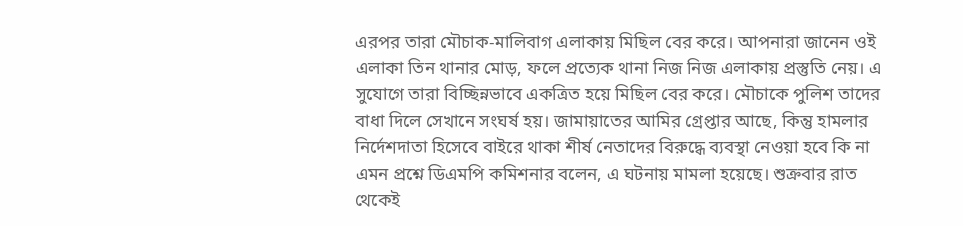এরপর তারা মৌচাক-মালিবাগ এলাকায় মিছিল বের করে। আপনারা জানেন ওই এলাকা তিন থানার মোড়, ফলে প্রত্যেক থানা নিজ নিজ এলাকায় প্রস্তুতি নেয়। এ সুযোগে তারা বিচ্ছিন্নভাবে একত্রিত হয়ে মিছিল বের করে। মৌচাকে পুলিশ তাদের বাধা দিলে সেখানে সংঘর্ষ হয়। জামায়াতের আমির গ্রেপ্তার আছে, কিন্তু হামলার নির্দেশদাতা হিসেবে বাইরে থাকা শীর্ষ নেতাদের বিরুদ্ধে ব্যবস্থা নেওয়া হবে কি না এমন প্রশ্নে ডিএমপি কমিশনার বলেন, এ ঘটনায় মামলা হয়েছে। শুক্রবার রাত থেকেই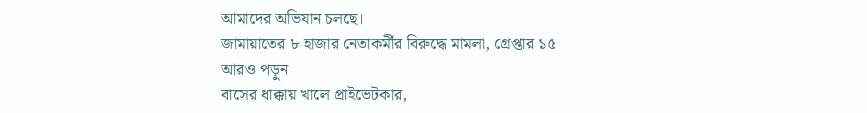আমাদের অভিযান চলছে।
জামায়াতের ৮ হাজার নেতাকর্মীর বিরুদ্ধে মামলা, গ্রেপ্তার ১৫
আরও পড়ুন
বাসের ধাক্কায় খালে প্রাইভেটকার,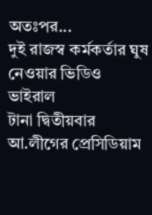অতঃপর...
দুই রাজস্ব কর্মকর্তার ঘুষ নেওয়ার ভিডিও ভাইরাল
টানা দ্বিতীয়বার আ.লীগের প্রেসিডিয়াম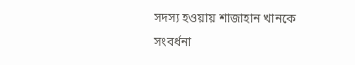সদস্য হওয়ায় শাজাহান খানকে সংবর্ধনা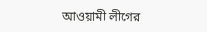আওয়ামী লীগের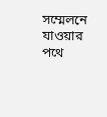সম্মেলনে যাওয়ার পথে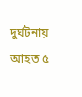দুর্ঘটনায় আহত ৫